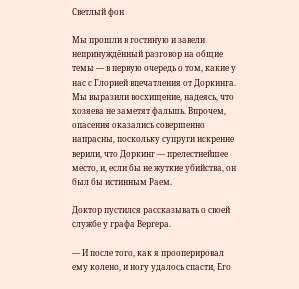Светлый фон

Мы прошли в гостиную и завели непринуждённый разговор на общие темы — в первую очередь о том, какие у нас с Глорией впечатления от Доркинга. Мы выразили восхищение, надеясь, что хозяева не заметят фальшь. Впрочем, опасения оказались совершенно напрасны, поскольку супруги искренне верили, что Доркинг — прелестнейшее место, и, если бы не жуткие убийства, он был бы истинным Раем.

Доктор пустился рассказывать о своей службе у графа Вергера.

— И после того, как я прооперировал ему колено, и ногу удалось спасти, Его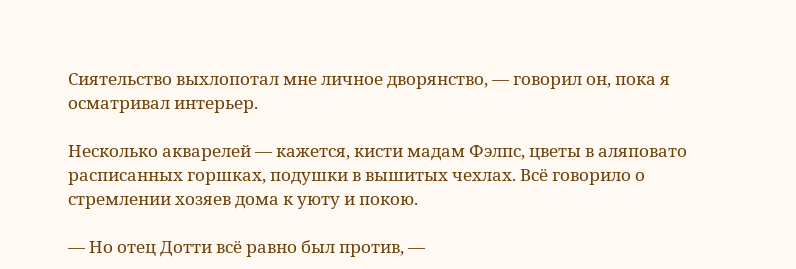Сиятельство выхлопотал мне личное дворянство, — говорил он, пока я осматривал интерьер.

Несколько акварелей — кажется, кисти мадам Фэлпс, цветы в аляповато расписанных горшках, подушки в вышитых чехлах. Всё говорило о стремлении хозяев дома к уюту и покою.

— Но отец Дотти всё равно был против, —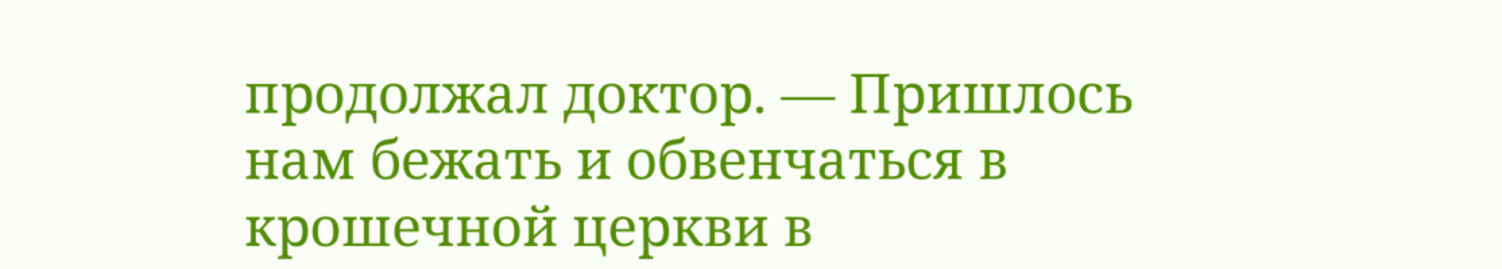продолжал доктор. — Пришлось нам бежать и обвенчаться в крошечной церкви в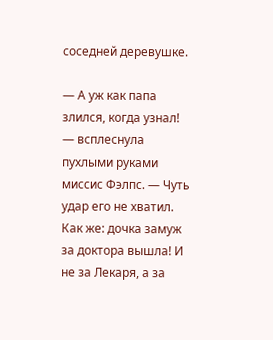соседней деревушке.

— А уж как папа злился, когда узнал! — всплеснула пухлыми руками миссис Фэлпс. — Чуть удар его не хватил. Как же: дочка замуж за доктора вышла! И не за Лекаря, а за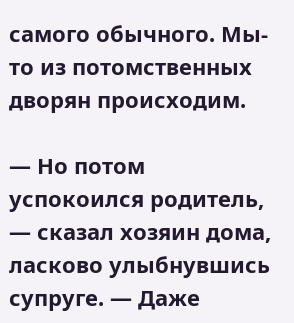самого обычного. Мы-то из потомственных дворян происходим.

— Но потом успокоился родитель, — сказал хозяин дома, ласково улыбнувшись супруге. — Даже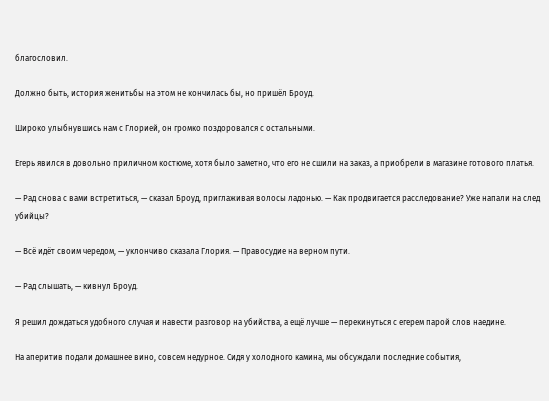благословил.

Должно быть, история женитьбы на этом не кончилась бы, но пришёл Броуд.

Широко улыбнувшись нам с Глорией, он громко поздоровался с остальными.

Егерь явился в довольно приличном костюме, хотя было заметно, что его не сшили на заказ, а приобрели в магазине готового платья.

— Рад снова с вами встретиться, — сказал Броуд, приглаживая волосы ладонью. — Как продвигается расследование? Уже напали на след убийцы?

— Всё идёт своим чередом, — уклончиво сказала Глория. — Правосудие на верном пути.

— Рад слышать, — кивнул Броуд.

Я решил дождаться удобного случая и навести разговор на убийства, а ещё лучше — перекинуться с егерем парой слов наедине.

На аперитив подали домашнее вино, совсем недурное. Сидя у холодного камина, мы обсуждали последние события,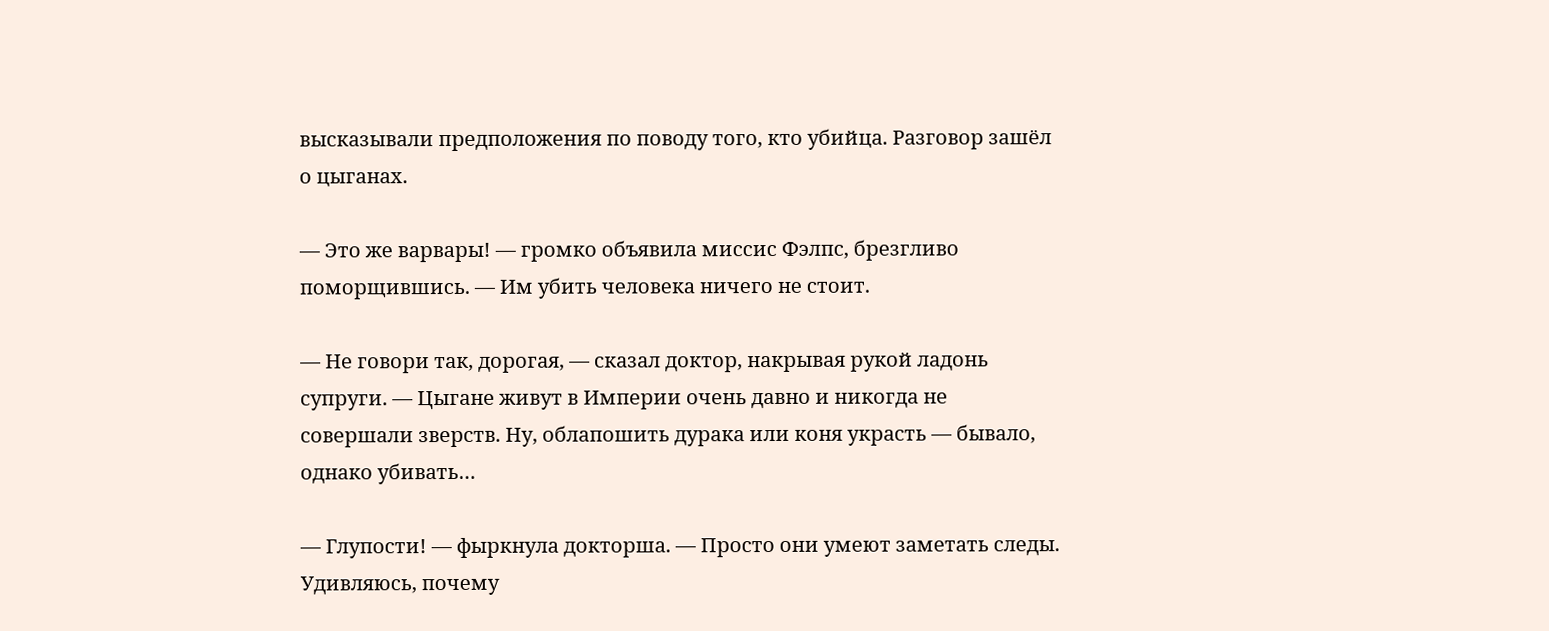высказывали предположения по поводу того, кто убийца. Разговор зашёл о цыганах.

— Это же варвары! — громко объявила миссис Фэлпс, брезгливо поморщившись. — Им убить человека ничего не стоит.

— Не говори так, дорогая, — сказал доктор, накрывая рукой ладонь супруги. — Цыгане живут в Империи очень давно и никогда не совершали зверств. Ну, облапошить дурака или коня украсть — бывало, однако убивать…

— Глупости! — фыркнула докторша. — Просто они умеют заметать следы. Удивляюсь, почему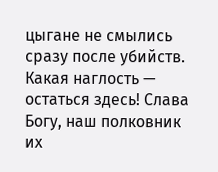цыгане не смылись сразу после убийств. Какая наглость — остаться здесь! Слава Богу, наш полковник их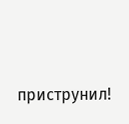приструнил!